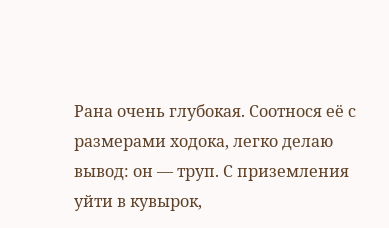Рана очень глубокая. Соотнося её с размерами ходока, легко делаю вывод: он — труп. С приземления уйти в кувырок,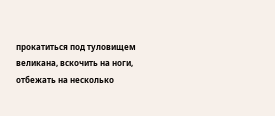прокатиться под туловищем великана, вскочить на ноги, отбежать на несколько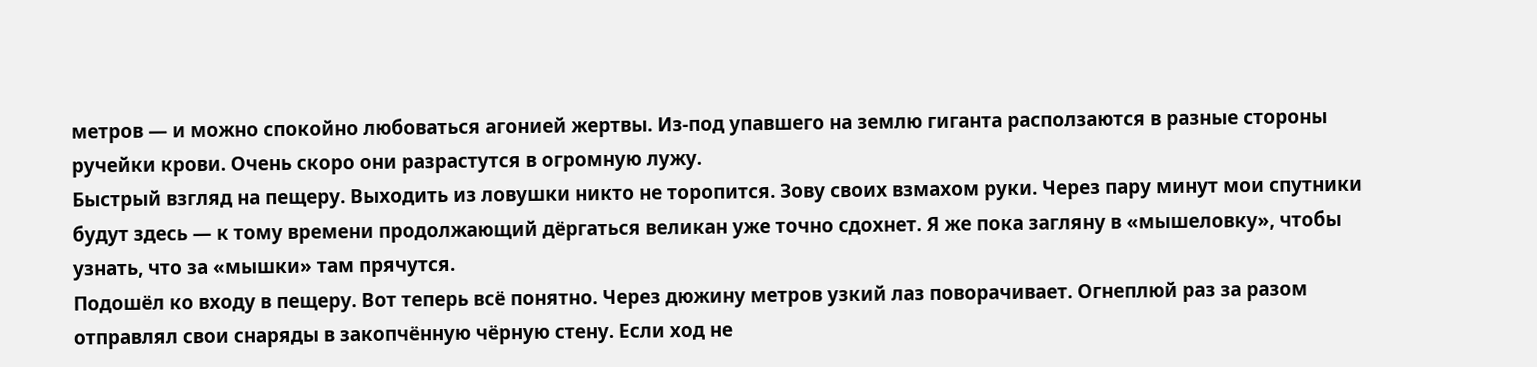метров — и можно спокойно любоваться агонией жертвы. Из-под упавшего на землю гиганта расползаются в разные стороны ручейки крови. Очень скоро они разрастутся в огромную лужу.
Быстрый взгляд на пещеру. Выходить из ловушки никто не торопится. Зову своих взмахом руки. Через пару минут мои спутники будут здесь — к тому времени продолжающий дёргаться великан уже точно сдохнет. Я же пока загляну в «мышеловку», чтобы узнать, что за «мышки» там прячутся.
Подошёл ко входу в пещеру. Вот теперь всё понятно. Через дюжину метров узкий лаз поворачивает. Огнеплюй раз за разом отправлял свои снаряды в закопчённую чёрную стену. Если ход не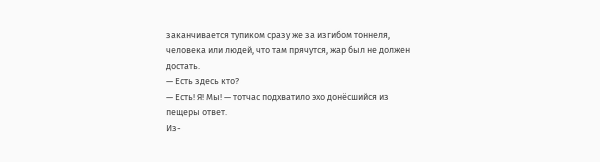заканчивается тупиком сразу же за изгибом тоннеля, человека или людей, что там прячутся, жар был не должен достать.
— Есть здесь кто?
— Есть! Я! Мы! — тотчас подхватило эхо донёсшийся из пещеры ответ.
Из-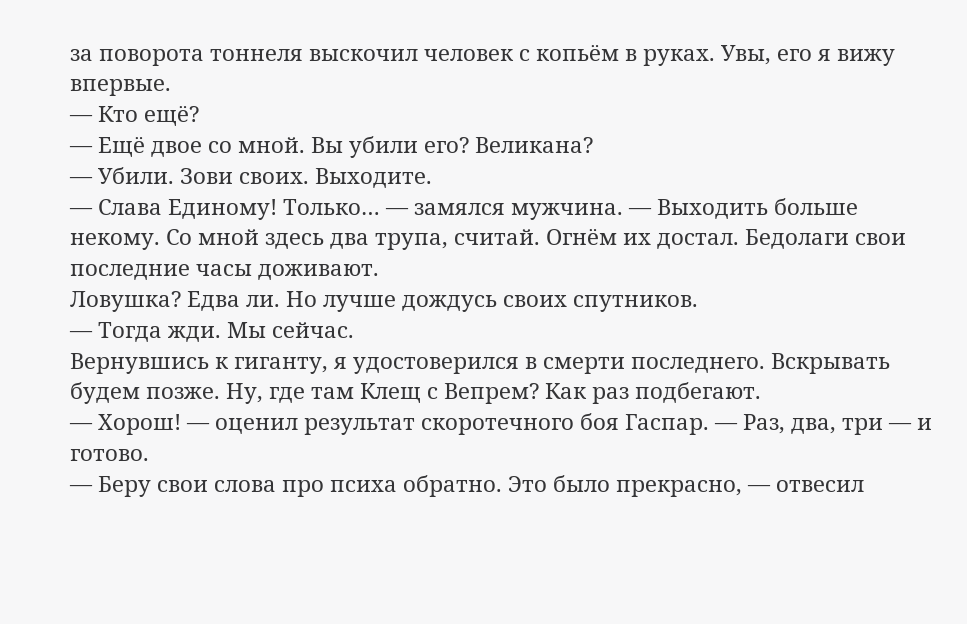за поворота тоннеля выскочил человек с копьём в руках. Увы, его я вижу впервые.
— Кто ещё?
— Ещё двое со мной. Вы убили его? Великана?
— Убили. Зови своих. Выходите.
— Слава Единому! Только… — замялся мужчина. — Выходить больше некому. Со мной здесь два трупа, считай. Огнём их достал. Бедолаги свои последние часы доживают.
Ловушка? Едва ли. Но лучше дождусь своих спутников.
— Тогда жди. Мы сейчас.
Вернувшись к гиганту, я удостоверился в смерти последнего. Вскрывать будем позже. Ну, где там Клещ с Вепрем? Как раз подбегают.
— Хорош! — оценил результат скоротечного боя Гаспар. — Раз, два, три — и готово.
— Беру свои слова про психа обратно. Это было прекрасно, — отвесил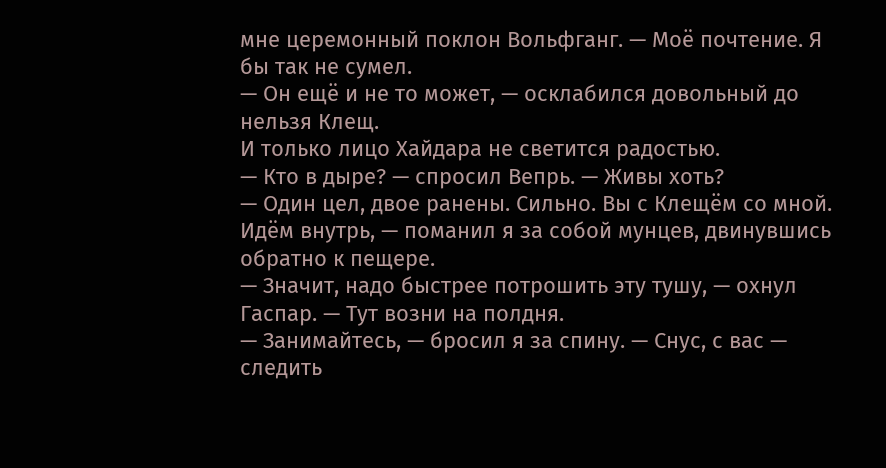мне церемонный поклон Вольфганг. — Моё почтение. Я бы так не сумел.
— Он ещё и не то может, — осклабился довольный до нельзя Клещ.
И только лицо Хайдара не светится радостью.
— Кто в дыре? — спросил Вепрь. — Живы хоть?
— Один цел, двое ранены. Сильно. Вы с Клещём со мной. Идём внутрь, — поманил я за собой мунцев, двинувшись обратно к пещере.
— Значит, надо быстрее потрошить эту тушу, — охнул Гаспар. — Тут возни на полдня.
— Занимайтесь, — бросил я за спину. — Снус, с вас — следить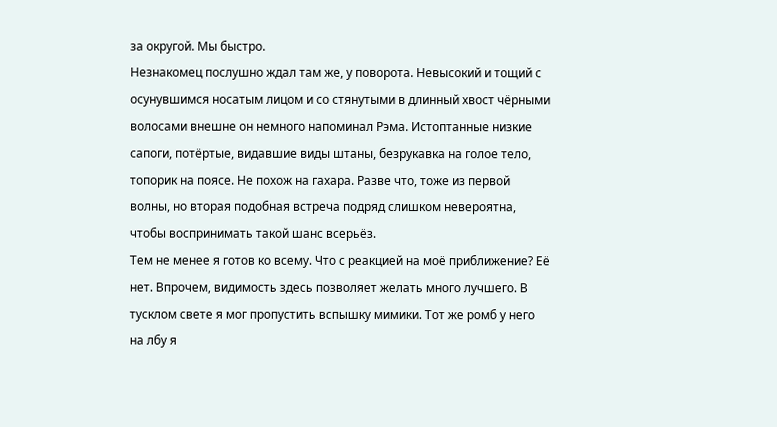за округой. Мы быстро.
Незнакомец послушно ждал там же, у поворота. Невысокий и тощий с осунувшимся носатым лицом и со стянутыми в длинный хвост чёрными волосами внешне он немного напоминал Рэма. Истоптанные низкие сапоги, потёртые, видавшие виды штаны, безрукавка на голое тело, топорик на поясе. Не похож на гахара. Разве что, тоже из первой волны, но вторая подобная встреча подряд слишком невероятна, чтобы воспринимать такой шанс всерьёз.
Тем не менее я готов ко всему. Что с реакцией на моё приближение? Её нет. Впрочем, видимость здесь позволяет желать много лучшего. В тусклом свете я мог пропустить вспышку мимики. Тот же ромб у него на лбу я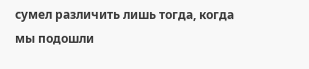сумел различить лишь тогда, когда мы подошли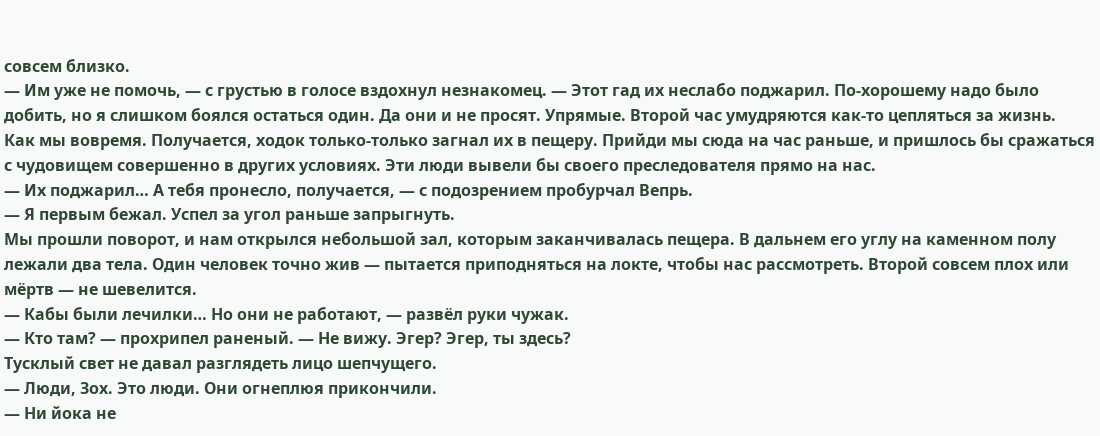совсем близко.
— Им уже не помочь, — с грустью в голосе вздохнул незнакомец. — Этот гад их неслабо поджарил. По-хорошему надо было добить, но я слишком боялся остаться один. Да они и не просят. Упрямые. Второй час умудряются как-то цепляться за жизнь.
Как мы вовремя. Получается, ходок только-только загнал их в пещеру. Прийди мы сюда на час раньше, и пришлось бы сражаться с чудовищем совершенно в других условиях. Эти люди вывели бы своего преследователя прямо на нас.
— Их поджарил… А тебя пронесло, получается, — с подозрением пробурчал Вепрь.
— Я первым бежал. Успел за угол раньше запрыгнуть.
Мы прошли поворот, и нам открылся небольшой зал, которым заканчивалась пещера. В дальнем его углу на каменном полу лежали два тела. Один человек точно жив — пытается приподняться на локте, чтобы нас рассмотреть. Второй совсем плох или мёртв — не шевелится.
— Кабы были лечилки… Но они не работают, — развёл руки чужак.
— Кто там? — прохрипел раненый. — Не вижу. Эгер? Эгер, ты здесь?
Тусклый свет не давал разглядеть лицо шепчущего.
— Люди, Зох. Это люди. Они огнеплюя прикончили.
— Ни йока не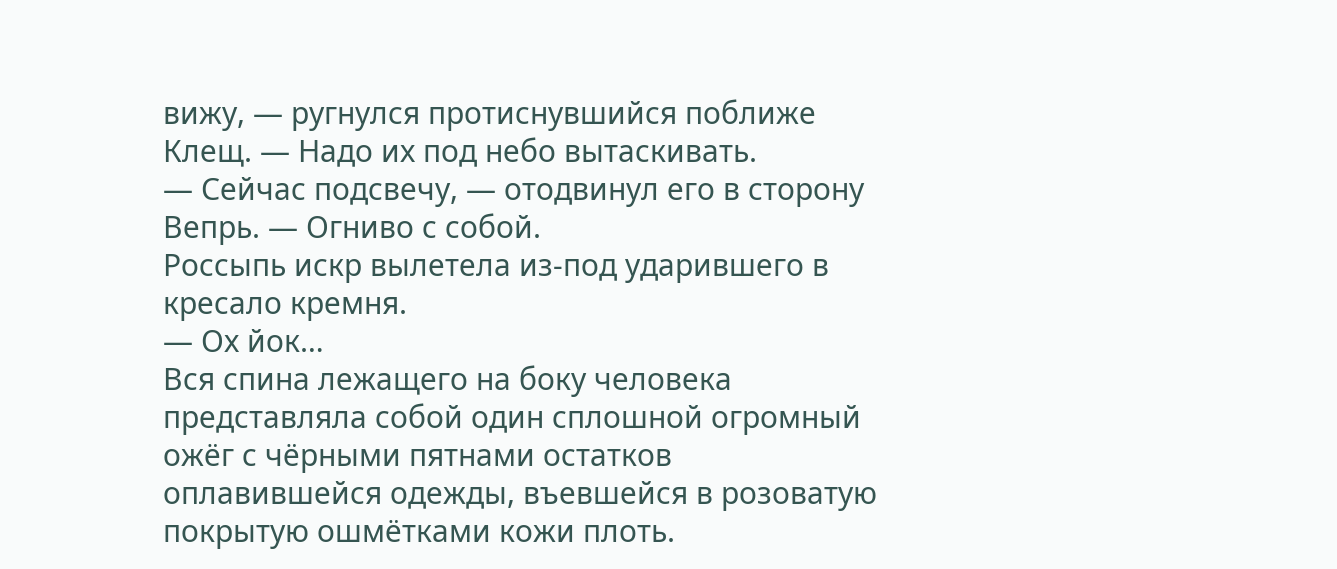вижу, — ругнулся протиснувшийся поближе Клещ. — Надо их под небо вытаскивать.
— Сейчас подсвечу, — отодвинул его в сторону Вепрь. — Огниво с собой.
Россыпь искр вылетела из-под ударившего в кресало кремня.
— Ох йок…
Вся спина лежащего на боку человека представляла собой один сплошной огромный ожёг с чёрными пятнами остатков оплавившейся одежды, въевшейся в розоватую покрытую ошмётками кожи плоть.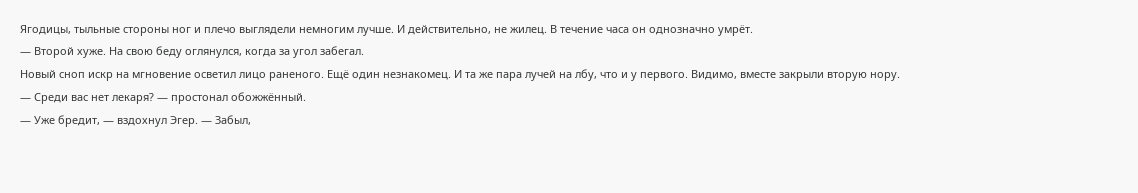Ягодицы, тыльные стороны ног и плечо выглядели немногим лучше. И действительно, не жилец. В течение часа он однозначно умрёт.
— Второй хуже. На свою беду оглянулся, когда за угол забегал.
Новый сноп искр на мгновение осветил лицо раненого. Ещё один незнакомец. И та же пара лучей на лбу, что и у первого. Видимо, вместе закрыли вторую нору.
— Среди вас нет лекаря? — простонал обожжённый.
— Уже бредит, — вздохнул Эгер. — Забыл,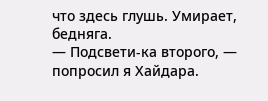что здесь глушь. Умирает, бедняга.
— Подсвети-ка второго, — попросил я Хайдара.